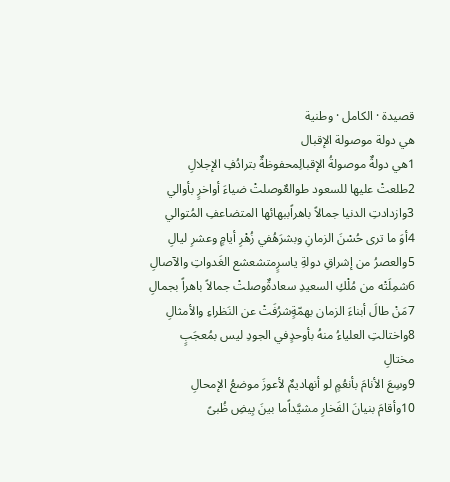قصيدة · الكامل · وطنية
هي دولة موصولة الإقبال
1هي دولةٌ موصولةُ الإقبالِمحفوظةٌ بترادُفِ الإجلالِ
2طلعتْ عليها للسعود طوالعٌوصلتْ ضياءَ أواخرٍ بأوالي
3وازدادتِ الدنيا جمالاً باهراًببهائها المتضاعفِ المُتوالي
4أوَ ما ترى حُسْنَ الزمانِ وبشرَهُفي زُهْرِ أيامٍ وعشرِ ليالِ
5والعصرُ من إشراقِ دولةِ ياسرٍمتشعشع الغَدواتِ والآصالِ
6شمِلَتْه من مُلْكِ السعيدِ سعادةٌوصلتْ جمالاً باهراً بجمالِ
7مَنْ طالَ أبناءَ الزمان بهمّةٍشرُفَتْ عن النَظراءِ والأمثالِ
8واختالتِ العلياءُ منهُ بأوحدٍفي الجودِ ليس بمُعجَبٍ مختالِ
9وسِعَ الأنامَ بأنعُمٍ لو أنهاديمٌ لأعوزَ موضعُ الإمحالِ
10وأقامَ بنيانَ الفَخارِ مشيَّداًما بينَ بِيضِ ظُبىً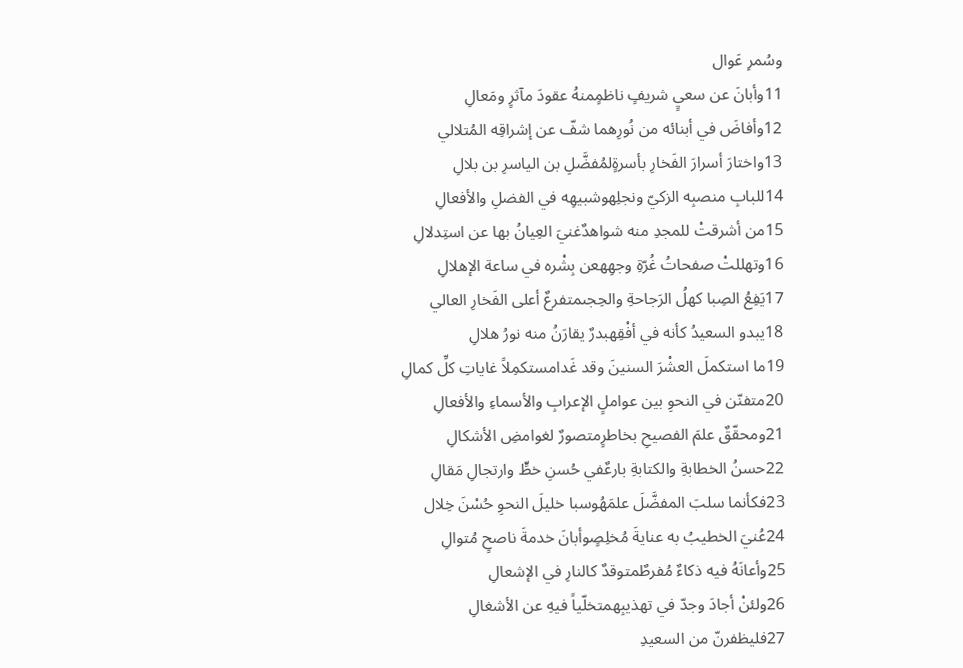وسُمرِ عَوال
11وأبانَ عن سعيٍ شريفٍ ناظمٍمنهُ عقودَ مآثرٍ ومَعالِ
12وأفاضَ في أبنائه من نُورِهما شفّ عن إشراقِه المُتلالي
13واختارَ أسرارَ الفَخارِ بأسرةٍلمُفضَّلِ بن الياسرِ بن بلالِ
14للبابِ منصبِه الزكيّ ونجلِهوشبيهِه في الفضلِ والأفعالِ
15من أشرقتْ للمجدِ منه شواهدٌغنيَ العِيانُ بها عن استِدلالِ
16وتهللتْ صفحاتُ غُرّةِ وجهِهعن بِشْره في ساعة الإهلالِ
17يَفِعُ الصِبا كهلُ الرَجاحةِ والحِجىمتفرعٌ أعلى الفَخارِ العالي
18يبدو السعيدُ كأنه في أفْقِهبدرٌ يقارَنُ منه نورُ هلالِ
19ما استكملَ العشْرَ السنينَ وقد غَدامستكمِلاً غاياتِ كلِّ كمالِ
20متفنّن في النحوِ بين عواملٍ الإعرابِ والأسماءِ والأفعالِ
21ومحقّقٌ علمَ الفصيحِ بخاطرٍمتصورٌ لغوامضِ الأشكالِ
22حسنُ الخطابةِ والكتابةِ بارعٌفي حُسنِ خطٍّ وارتجالِ مَقالِ
23فكأنما سلبَ المفضَّلَ علمَهُوسبا خليلَ النحوِ حُسْنَ خِلال
24عُنيَ الخطيبُ به عنايةَ مُخلِصٍوأبانَ خدمةَ ناصحٍ مُتوالِ
25وأعانَهُ فيه ذكاءٌ مُفرطٌمتوقدٌ كالنارِ في الإشعالِ
26ولئنْ أجادَ وجدّ في تهذيبِهمتخلّياً فيهِ عن الأشغالِ
27فليظفرنّ من السعيدِ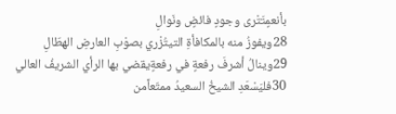بأنعمٍتَتْرى وجودٍ فائضٍ ونَوالِ
28ويفوزُ منه بالمكافأةِ التيتُزْري بصوْبِ العارضِ الهطّالِ
29وينالُ أشرفَ رفعةٍ في رفعةٍيقضي بها الرأي الشريفُ العالي
30فليَسْعَدِ الشيخُ السعيدُ ممتّعاًمن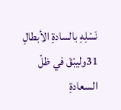نَسْلِهِ بالسادةِ الأبطالِ
31وليبْقَ في ظلّ السعادةِ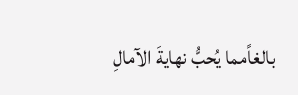بالغاًمما يُحبُّ نهايةَ الآمالِ